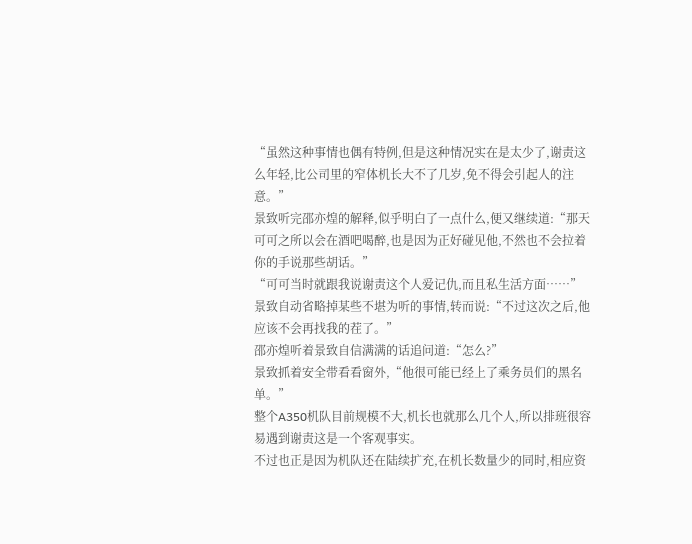“虽然这种事情也偶有特例,但是这种情况实在是太少了,谢责这么年轻,比公司里的窄体机长大不了几岁,免不得会引起人的注意。”
景致听完邵亦煌的解释,似乎明白了一点什么,便又继续道:“那天可可之所以会在酒吧喝醉,也是因为正好碰见他,不然也不会拉着你的手说那些胡话。”
“可可当时就跟我说谢责这个人爱记仇,而且私生活方面……”
景致自动省略掉某些不堪为听的事情,转而说:“不过这次之后,他应该不会再找我的茬了。”
邵亦煌听着景致自信满满的话追问道:“怎么?”
景致抓着安全带看看窗外,“他很可能已经上了乘务员们的黑名单。”
整个A350机队目前规模不大,机长也就那么几个人,所以排班很容易遇到谢责这是一个客观事实。
不过也正是因为机队还在陆续扩充,在机长数量少的同时,相应资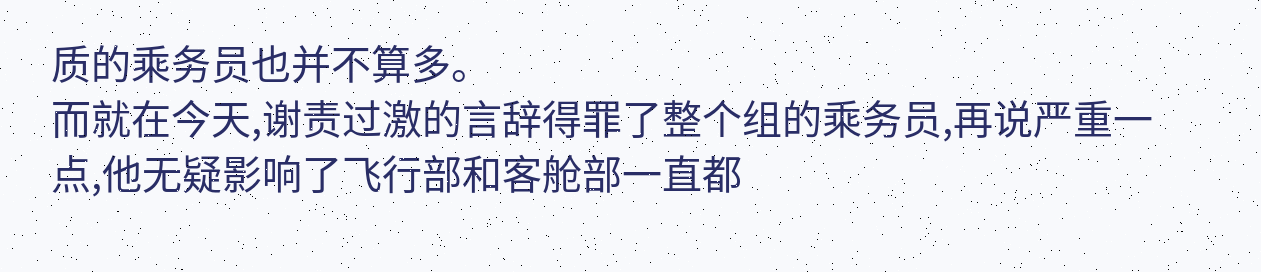质的乘务员也并不算多。
而就在今天,谢责过激的言辞得罪了整个组的乘务员,再说严重一点,他无疑影响了飞行部和客舱部一直都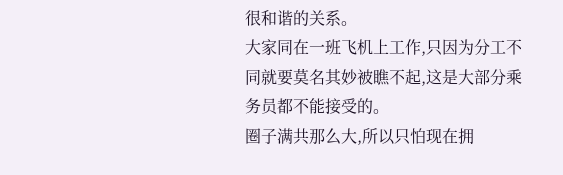很和谐的关系。
大家同在一班飞机上工作,只因为分工不同就要莫名其妙被瞧不起,这是大部分乘务员都不能接受的。
圈子满共那么大,所以只怕现在拥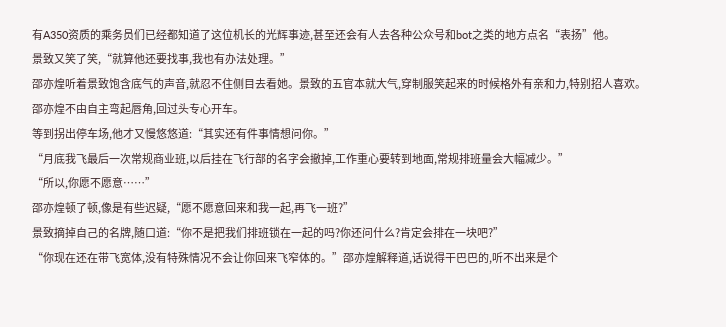有A350资质的乘务员们已经都知道了这位机长的光辉事迹,甚至还会有人去各种公众号和bot之类的地方点名“表扬”他。
景致又笑了笑,“就算他还要找事,我也有办法处理。”
邵亦煌听着景致饱含底气的声音,就忍不住侧目去看她。景致的五官本就大气,穿制服笑起来的时候格外有亲和力,特别招人喜欢。
邵亦煌不由自主弯起唇角,回过头专心开车。
等到拐出停车场,他才又慢悠悠道:“其实还有件事情想问你。”
“月底我飞最后一次常规商业班,以后挂在飞行部的名字会撤掉,工作重心要转到地面,常规排班量会大幅减少。”
“所以,你愿不愿意……”
邵亦煌顿了顿,像是有些迟疑,“愿不愿意回来和我一起,再飞一班?”
景致摘掉自己的名牌,随口道:“你不是把我们排班锁在一起的吗?你还问什么?肯定会排在一块吧?”
“你现在还在带飞宽体,没有特殊情况不会让你回来飞窄体的。”邵亦煌解释道,话说得干巴巴的,听不出来是个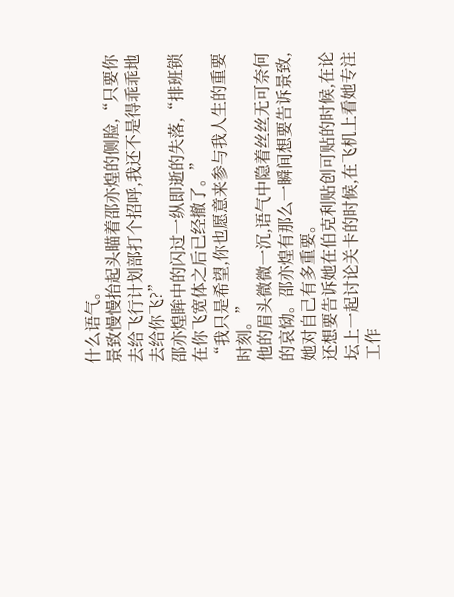什么语气。
景致慢慢抬起头瞄着邵亦煌的侧脸,“只要你去给飞行计划部打个招呼,我还不是得乖乖地去给你飞?”
邵亦煌眸中的闪过一纵即逝的失落,“排班锁在你飞宽体之后已经撤了。”
“我只是希望,你也愿意来参与我人生的重要时刻。”
他的眉头微微一沉,语气中隐着丝丝无可奈何的哀恸。邵亦煌有那么一瞬间想要告诉景致,她对自己有多重要。
还想要告诉她在伯克利贴创可贴的时候,在论坛上一起讨论关卡的时候,在飞机上看她专注工作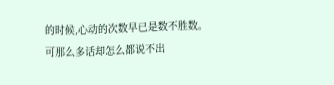的时候,心动的次数早已是数不胜数。
可那么多话却怎么都说不出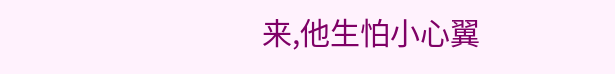来,他生怕小心翼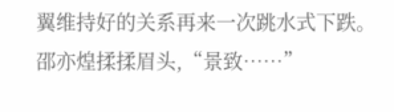翼维持好的关系再来一次跳水式下跌。
邵亦煌揉揉眉头,“景致……”